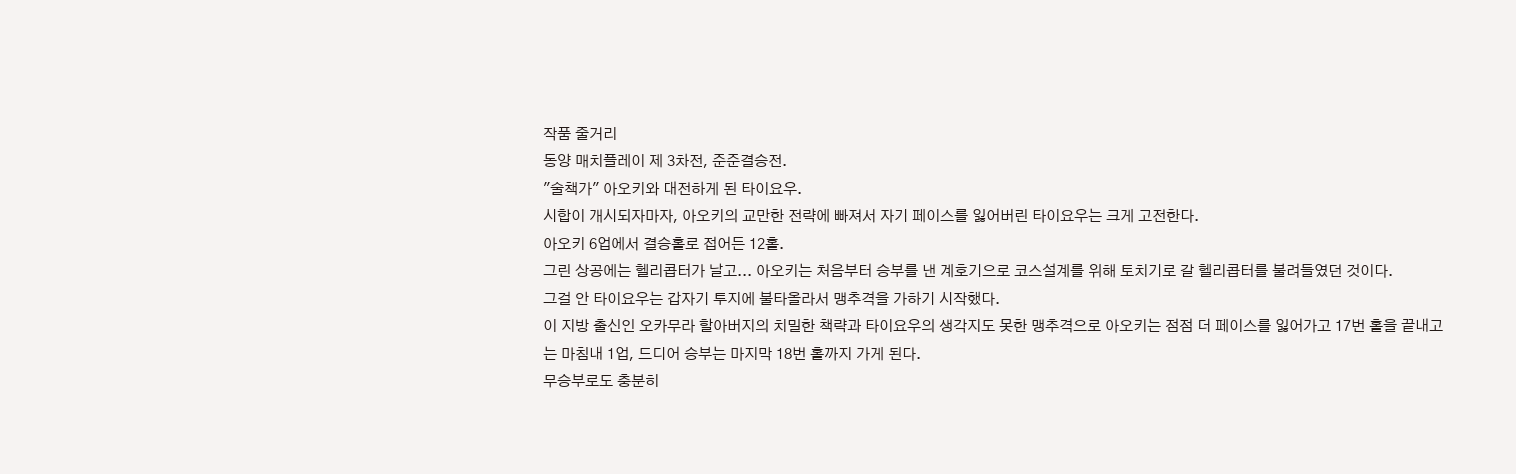작품 줄거리
동양 매치플레이 제 3차전, 준준결승전.
"술책가" 아오키와 대전하게 된 타이요우.
시합이 개시되자마자, 아오키의 교만한 전략에 빠져서 자기 페이스를 잃어버린 타이요우는 크게 고전한다.
아오키 6업에서 결승홀로 접어든 12홀.
그린 상공에는 헬리콥터가 날고... 아오키는 처음부터 승부를 낸 계호기으로 코스설계를 위해 토치기로 갈 헬리콥터를 불려들였던 것이다.
그걸 안 타이요우는 갑자기 투지에 불타올라서 맹추격을 가하기 시작했다.
이 지방 출신인 오카무라 할아버지의 치밀한 책략과 타이요우의 생각지도 못한 맹추격으로 아오키는 점점 더 페이스를 잃어가고 17번 홀을 끝내고는 마침내 1업, 드디어 승부는 마지막 18번 홀까지 가게 된다.
무승부로도 충분히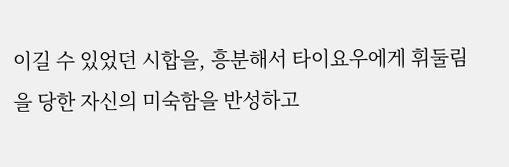이길 수 있었던 시합을, 흥분해서 타이요우에게 휘둘림을 당한 자신의 미숙함을 반성하고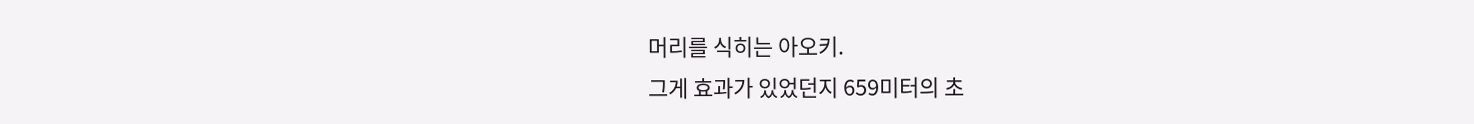머리를 식히는 아오키.
그게 효과가 있었던지 659미터의 초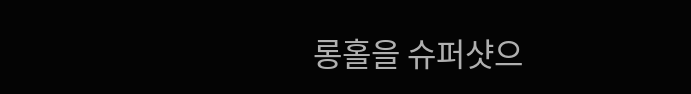롱홀을 슈퍼샷으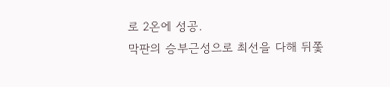로 2온에 성공.
막판의 승부근성으로 최선을 다해 뒤쫓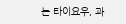는 타이요우, 과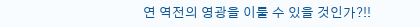연 역전의 영광을 이룰 수 있을 것인가?!!